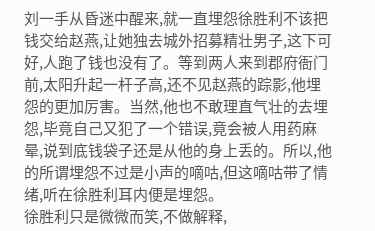刘一手从昏迷中醒来,就一直埋怨徐胜利不该把钱交给赵燕,让她独去城外招募精壮男子,这下可好,人跑了钱也没有了。等到两人来到郡府衙门前,太阳升起一杆子高,还不见赵燕的踪影,他埋怨的更加厉害。当然,他也不敢理直气壮的去埋怨,毕竟自己又犯了一个错误,竟会被人用药麻晕,说到底钱袋子还是从他的身上丢的。所以,他的所谓埋怨不过是小声的嘀咕,但这嘀咕带了情绪,听在徐胜利耳内便是埋怨。
徐胜利只是微微而笑,不做解释,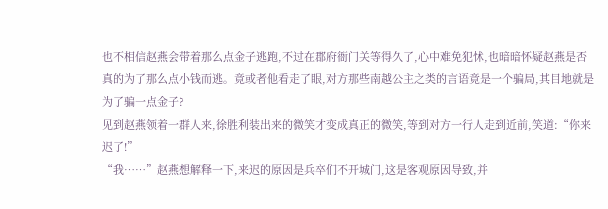也不相信赵燕会带着那么点金子逃跑,不过在郡府衙门关等得久了,心中难免犯怵,也暗暗怀疑赵燕是否真的为了那么点小钱而逃。竟或者他看走了眼,对方那些南越公主之类的言语竟是一个骗局,其目地就是为了骗一点金子?
见到赵燕领着一群人来,徐胜利装出来的微笑才变成真正的微笑,等到对方一行人走到近前,笑道:“你来迟了!”
“我……”赵燕想解释一下,来迟的原因是兵卒们不开城门,这是客观原因导致,并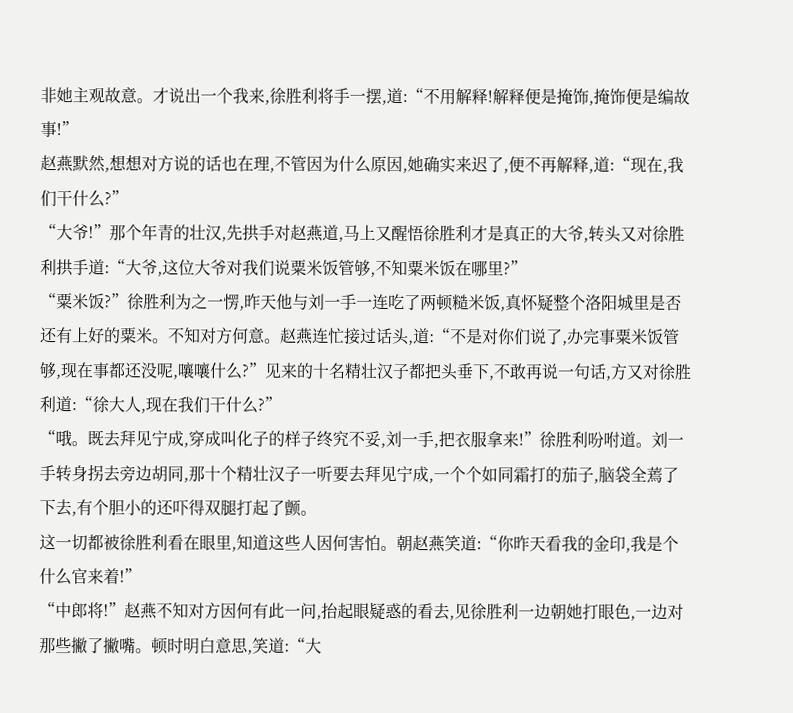非她主观故意。才说出一个我来,徐胜利将手一摆,道:“不用解释!解释便是掩饰,掩饰便是编故事!”
赵燕默然,想想对方说的话也在理,不管因为什么原因,她确实来迟了,便不再解释,道:“现在,我们干什么?”
“大爷!”那个年青的壮汉,先拱手对赵燕道,马上又醒悟徐胜利才是真正的大爷,转头又对徐胜利拱手道:“大爷,这位大爷对我们说粟米饭管够,不知粟米饭在哪里?”
“粟米饭?”徐胜利为之一愣,昨天他与刘一手一连吃了两顿糙米饭,真怀疑整个洛阳城里是否还有上好的粟米。不知对方何意。赵燕连忙接过话头,道:“不是对你们说了,办完事粟米饭管够,现在事都还没呢,嚷嚷什么?”见来的十名精壮汉子都把头垂下,不敢再说一句话,方又对徐胜利道:“徐大人,现在我们干什么?”
“哦。既去拜见宁成,穿成叫化子的样子终究不妥,刘一手,把衣服拿来!”徐胜利吩咐道。刘一手转身拐去旁边胡同,那十个精壮汉子一听要去拜见宁成,一个个如同霜打的茄子,脑袋全蔫了下去,有个胆小的还吓得双腿打起了颤。
这一切都被徐胜利看在眼里,知道这些人因何害怕。朝赵燕笑道:“你昨天看我的金印,我是个什么官来着!”
“中郎将!”赵燕不知对方因何有此一问,抬起眼疑惑的看去,见徐胜利一边朝她打眼色,一边对那些撇了撇嘴。顿时明白意思,笑道:“大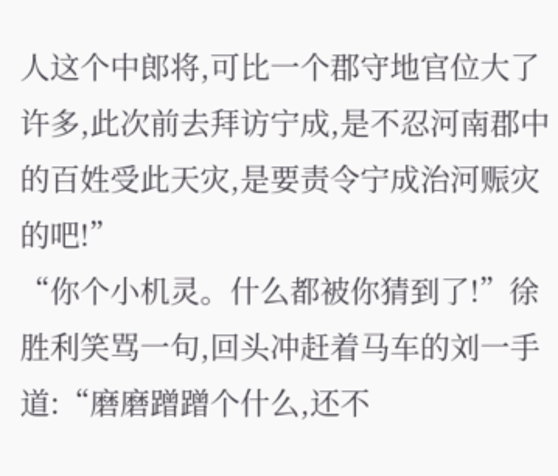人这个中郎将,可比一个郡守地官位大了许多,此次前去拜访宁成,是不忍河南郡中的百姓受此天灾,是要责令宁成治河赈灾的吧!”
“你个小机灵。什么都被你猜到了!”徐胜利笑骂一句,回头冲赶着马车的刘一手道:“磨磨蹭蹭个什么,还不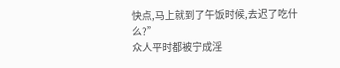快点,马上就到了午饭时候,去迟了吃什么?”
众人平时都被宁成淫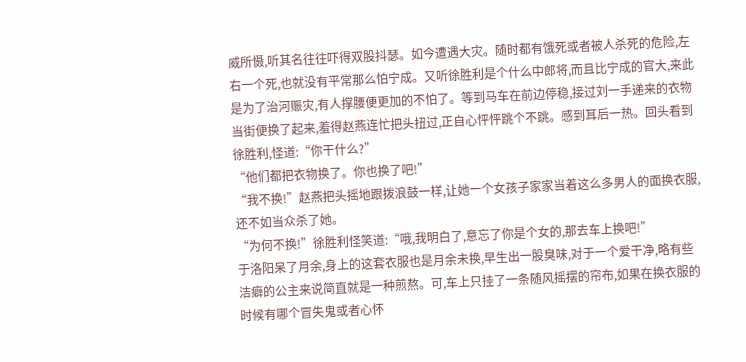威所慑,听其名往往吓得双股抖瑟。如今遭遇大灾。随时都有饿死或者被人杀死的危险,左右一个死,也就没有平常那么怕宁成。又听徐胜利是个什么中郎将,而且比宁成的官大,来此是为了治河赈灾,有人撑腰便更加的不怕了。等到马车在前边停稳,接过刘一手递来的衣物当街便换了起来,羞得赵燕连忙把头扭过,正自心怦怦跳个不跳。感到耳后一热。回头看到徐胜利,怪道:“你干什么?”
“他们都把衣物换了。你也换了吧!”
“我不换!”赵燕把头摇地跟拨浪鼓一样,让她一个女孩子家家当着这么多男人的面换衣服,还不如当众杀了她。
“为何不换!”徐胜利怪笑道:“哦,我明白了,意忘了你是个女的,那去车上换吧!”
于洛阳呆了月余,身上的这套衣服也是月余未换,早生出一股臭味,对于一个爱干净,略有些洁癖的公主来说简直就是一种煎熬。可,车上只挂了一条随风摇摆的帘布,如果在换衣服的时候有哪个冒失鬼或者心怀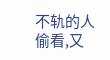不轨的人偷看,又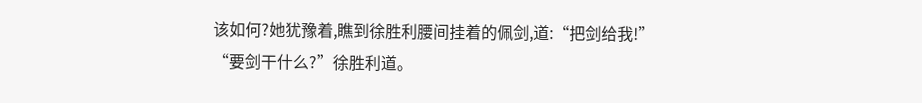该如何?她犹豫着,瞧到徐胜利腰间挂着的佩剑,道:“把剑给我!”
“要剑干什么?”徐胜利道。